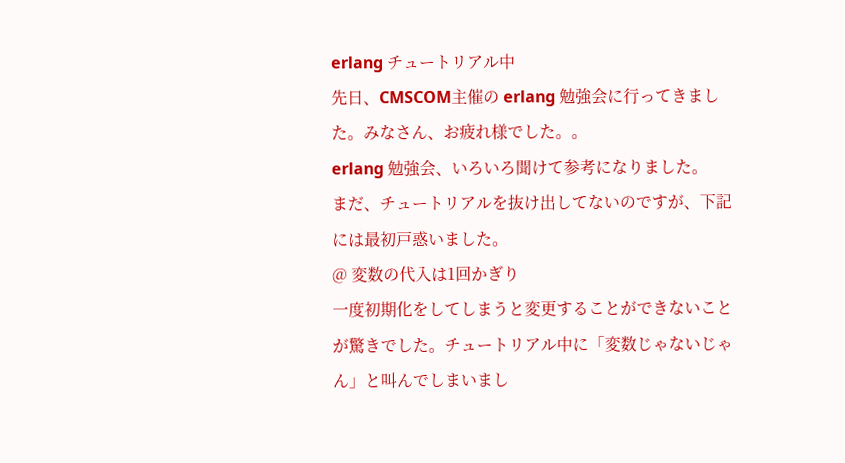erlang チュートリアル中
先日、CMSCOM主催の erlang 勉強会に行ってきました。みなさん、お疲れ様でした。。
erlang 勉強会、いろいろ聞けて参考になりました。
まだ、チュートリアルを抜け出してないのですが、下記には最初戸惑いました。
@ 変数の代入は1回かぎり
一度初期化をしてしまうと変更することができないことが驚きでした。チュートリアル中に「変数じゃないじゃん」と叫んでしまいまし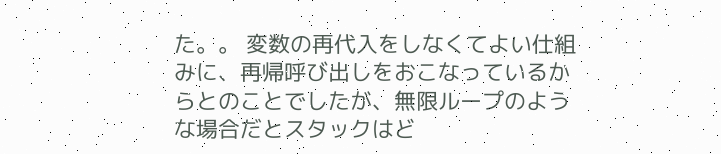た。。 変数の再代入をしなくてよい仕組みに、再帰呼び出しをおこなっているからとのことでしたが、無限ループのような場合だとスタックはど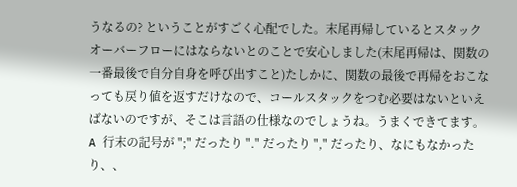うなるの? ということがすごく心配でした。末尾再帰しているとスタックオーバーフローにはならないとのことで安心しました(末尾再帰は、関数の一番最後で自分自身を呼び出すこと)たしかに、関数の最後で再帰をおこなっても戻り値を返すだけなので、コールスタックをつむ必要はないといえばないのですが、そこは言語の仕様なのでしょうね。うまくできてます。
A 行末の記号が ";" だったり "." だったり "," だったり、なにもなかったり、、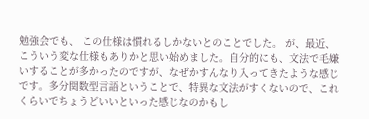勉強会でも、 この仕様は慣れるしかないとのことでした。 が、最近、こういう変な仕様もありかと思い始めました。自分的にも、文法で毛嫌いすることが多かったのですが、なぜかすんなり入ってきたような感じです。多分関数型言語ということで、特異な文法がすくないので、これくらいでちょうどいいといった感じなのかもし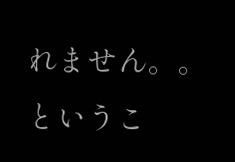れません。。
というこ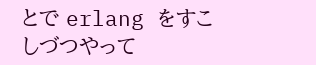とで erlang をすこしづつやって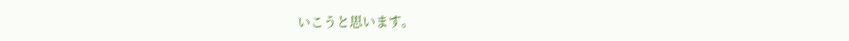いこうと思います。